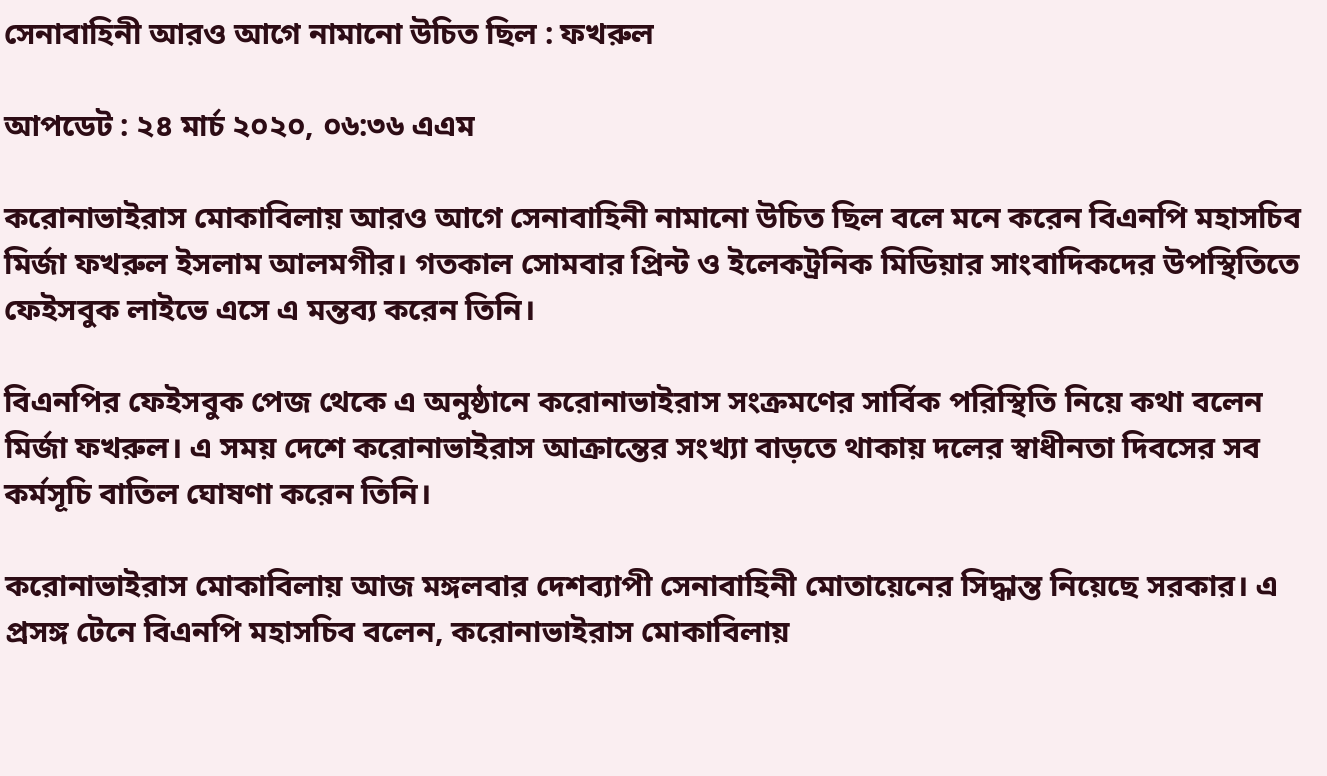সেনাবাহিনী আরও আগে নামানো উচিত ছিল : ফখরুল

আপডেট : ২৪ মার্চ ২০২০, ০৬:৩৬ এএম

করোনাভাইরাস মোকাবিলায় আরও আগে সেনাবাহিনী নামানো উচিত ছিল বলে মনে করেন বিএনপি মহাসচিব মির্জা ফখরুল ইসলাম আলমগীর। গতকাল সোমবার প্রিন্ট ও ইলেকট্রনিক মিডিয়ার সাংবাদিকদের উপস্থিতিতে ফেইসবুক লাইভে এসে এ মন্তব্য করেন তিনি।

বিএনপির ফেইসবুক পেজ থেকে এ অনুষ্ঠানে করোনাভাইরাস সংক্রমণের সার্বিক পরিস্থিতি নিয়ে কথা বলেন মির্জা ফখরুল। এ সময় দেশে করোনাভাইরাস আক্রান্তের সংখ্যা বাড়তে থাকায় দলের স্বাধীনতা দিবসের সব কর্মসূচি বাতিল ঘোষণা করেন তিনি।

করোনাভাইরাস মোকাবিলায় আজ মঙ্গলবার দেশব্যাপী সেনাবাহিনী মোতায়েনের সিদ্ধান্ত নিয়েছে সরকার। এ প্রসঙ্গ টেনে বিএনপি মহাসচিব বলেন, করোনাভাইরাস মোকাবিলায়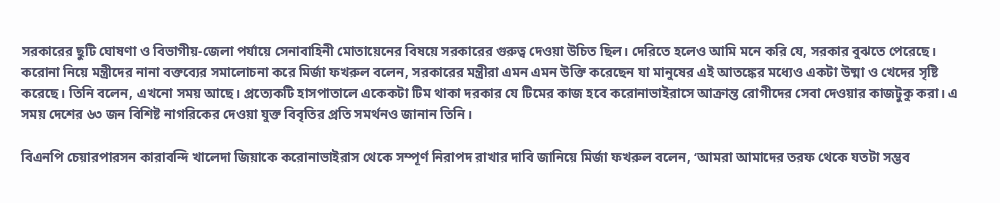সরকারের ছুটি ঘোষণা ও বিভাগীয়-জেলা পর্যায়ে সেনাবাহিনী মোতায়েনের বিষয়ে সরকারের গুরুত্ব দেওয়া উচিত ছিল। দেরিতে হলেও আমি মনে করি যে, সরকার বুঝতে পেরেছে। করোনা নিয়ে মন্ত্রীদের নানা বক্তব্যের সমালোচনা করে মির্জা ফখরুল বলেন, সরকারের মন্ত্রীরা এমন এমন উক্তি করেছেন যা মানুষের এই আতঙ্কের মধ্যেও একটা উষ্মা ও খেদের সৃষ্টি করেছে। তিনি বলেন, এখনো সময় আছে। প্রত্যেকটি হাসপাতালে একেকটা টিম থাকা দরকার যে টিমের কাজ হবে করোনাভাইরাসে আক্রান্ত রোগীদের সেবা দেওয়ার কাজটুকু করা। এ সময় দেশের ৬৩ জন বিশিষ্ট নাগরিকের দেওয়া যুক্ত বিবৃতির প্রতি সমর্থনও জানান তিনি।

বিএনপি চেয়ারপারসন কারাবন্দি খালেদা জিয়াকে করোনাভাইরাস থেকে সম্পূর্ণ নিরাপদ রাখার দাবি জানিয়ে মির্জা ফখরুল বলেন, ‘আমরা আমাদের তরফ থেকে যতটা সম্ভব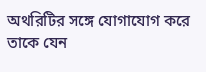অথরিটির সঙ্গে যোগাযোগ করে তাকে যেন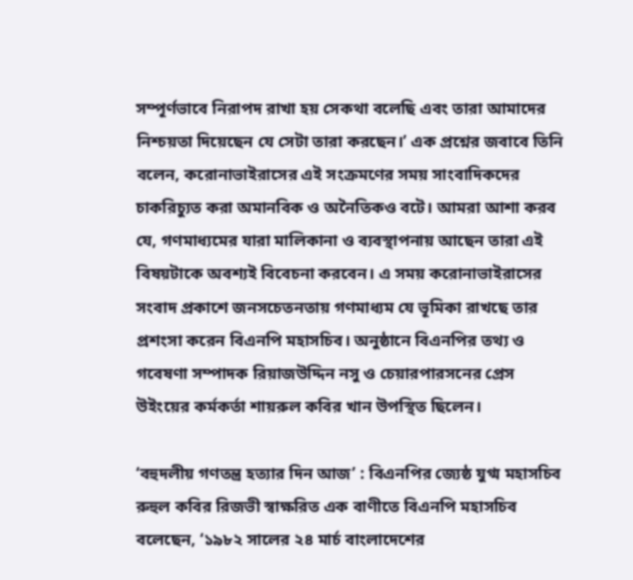সম্পূর্ণভাবে নিরাপদ রাখা হয় সেকথা বলেছি এবং তারা আমাদের নিশ্চয়তা দিয়েছেন যে সেটা তারা করছেন।’ এক প্রশ্নের জবাবে তিনি বলেন, করোনাভাইরাসের এই সংক্রমণের সময় সাংবাদিকদের চাকরিচ্যুত করা অমানবিক ও অনৈতিকও বটে। আমরা আশা করব যে, গণমাধ্যমের যারা মালিকানা ও ব্যবস্থাপনায় আছেন তারা এই বিষয়টাকে অবশ্যই বিবেচনা করবেন। এ সময় করোনাভাইরাসের সংবাদ প্রকাশে জনসচেতনতায় গণমাধ্যম যে ভূমিকা রাখছে তার প্রশংসা করেন বিএনপি মহাসচিব। অনুষ্ঠানে বিএনপির তথ্য ও গবেষণা সম্পাদক রিয়াজউদ্দিন নসু ও চেয়ারপারসনের প্রেস উইংয়ের কর্মকর্তা শায়রুল কবির খান উপস্থিত ছিলেন।

‘বহুদলীয় গণতন্ত্র হত্যার দিন আজ’ : বিএনপির জ্যেষ্ঠ যুগ্ম মহাসচিব রুহুল কবির রিজভী স্বাক্ষরিত এক বাণীতে বিএনপি মহাসচিব বলেছেন, ‘১৯৮২ সালের ২৪ মার্চ বাংলাদেশের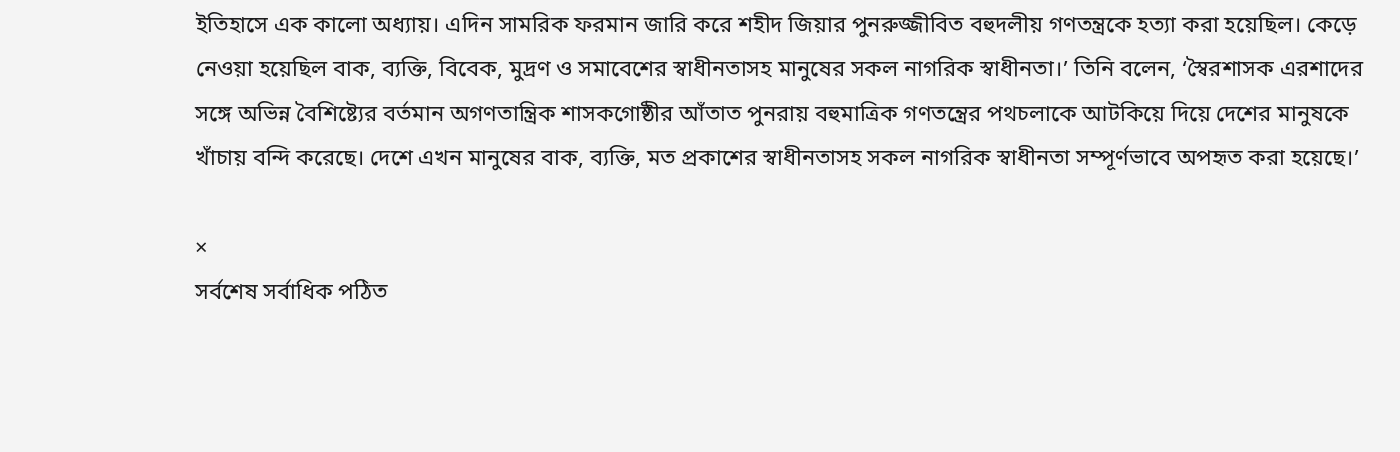ইতিহাসে এক কালো অধ্যায়। এদিন সামরিক ফরমান জারি করে শহীদ জিয়ার পুনরুজ্জীবিত বহুদলীয় গণতন্ত্রকে হত্যা করা হয়েছিল। কেড়ে নেওয়া হয়েছিল বাক, ব্যক্তি, বিবেক, মুদ্রণ ও সমাবেশের স্বাধীনতাসহ মানুষের সকল নাগরিক স্বাধীনতা।’ তিনি বলেন, ‘স্বৈরশাসক এরশাদের সঙ্গে অভিন্ন বৈশিষ্ট্যের বর্তমান অগণতান্ত্রিক শাসকগোষ্ঠীর আঁতাত পুনরায় বহুমাত্রিক গণতন্ত্রের পথচলাকে আটকিয়ে দিয়ে দেশের মানুষকে খাঁচায় বন্দি করেছে। দেশে এখন মানুষের বাক, ব্যক্তি, মত প্রকাশের স্বাধীনতাসহ সকল নাগরিক স্বাধীনতা সম্পূর্ণভাবে অপহৃত করা হয়েছে।’

×
সর্বশেষ সর্বাধিক পঠিত